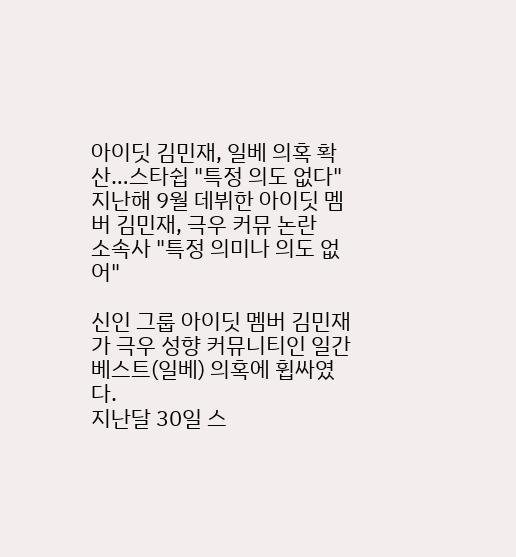아이딧 김민재, 일베 의혹 확산…스타쉽 "특정 의도 없다"
지난해 9월 데뷔한 아이딧 멤버 김민재, 극우 커뮤 논란
소속사 "특정 의미나 의도 없어"

신인 그룹 아이딧 멤버 김민재가 극우 성향 커뮤니티인 일간베스트(일베) 의혹에 휩싸였다.
지난달 30일 스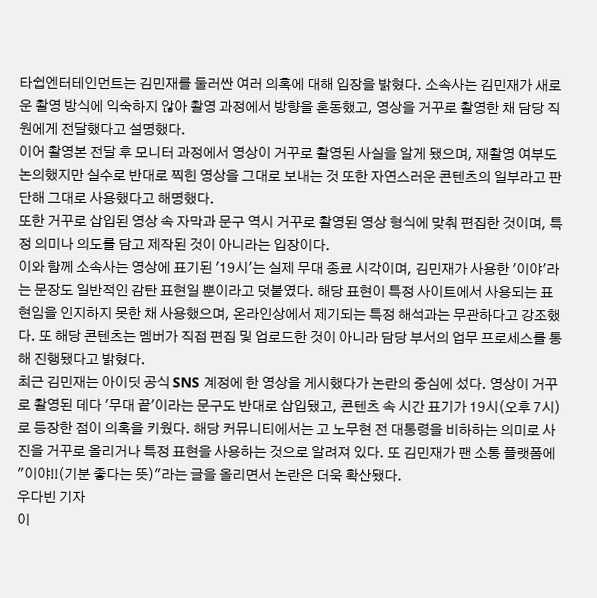타쉽엔터테인먼트는 김민재를 둘러싼 여러 의혹에 대해 입장을 밝혔다. 소속사는 김민재가 새로운 촬영 방식에 익숙하지 않아 촬영 과정에서 방향을 혼동했고, 영상을 거꾸로 촬영한 채 담당 직원에게 전달했다고 설명했다.
이어 촬영본 전달 후 모니터 과정에서 영상이 거꾸로 촬영된 사실을 알게 됐으며, 재촬영 여부도 논의했지만 실수로 반대로 찍힌 영상을 그대로 보내는 것 또한 자연스러운 콘텐츠의 일부라고 판단해 그대로 사용했다고 해명했다.
또한 거꾸로 삽입된 영상 속 자막과 문구 역시 거꾸로 촬영된 영상 형식에 맞춰 편집한 것이며, 특정 의미나 의도를 담고 제작된 것이 아니라는 입장이다.
이와 함께 소속사는 영상에 표기된 '19시'는 실제 무대 종료 시각이며, 김민재가 사용한 '이야'라는 문장도 일반적인 감탄 표현일 뿐이라고 덧붙였다. 해당 표현이 특정 사이트에서 사용되는 표현임을 인지하지 못한 채 사용했으며, 온라인상에서 제기되는 특정 해석과는 무관하다고 강조했다. 또 해당 콘텐츠는 멤버가 직접 편집 및 업로드한 것이 아니라 담당 부서의 업무 프로세스를 통해 진행됐다고 밝혔다.
최근 김민재는 아이딧 공식 SNS 계정에 한 영상을 게시했다가 논란의 중심에 섰다. 영상이 거꾸로 촬영된 데다 '무대 끝'이라는 문구도 반대로 삽입됐고, 콘텐츠 속 시간 표기가 19시(오후 7시)로 등장한 점이 의혹을 키웠다. 해당 커뮤니티에서는 고 노무현 전 대통령을 비하하는 의미로 사진을 거꾸로 올리거나 특정 표현을 사용하는 것으로 알려져 있다. 또 김민재가 팬 소통 플랫폼에 "이야!!(기분 좋다는 뜻)"라는 글을 올리면서 논란은 더욱 확산됐다.
우다빈 기자
이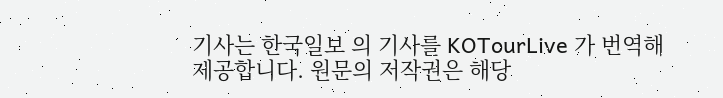기사는 한국일보 의 기사를 KOTourLive 가 번역해 제공합니다. 원문의 저작권은 해당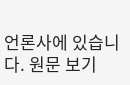언론사에 있습니다. 원문 보기